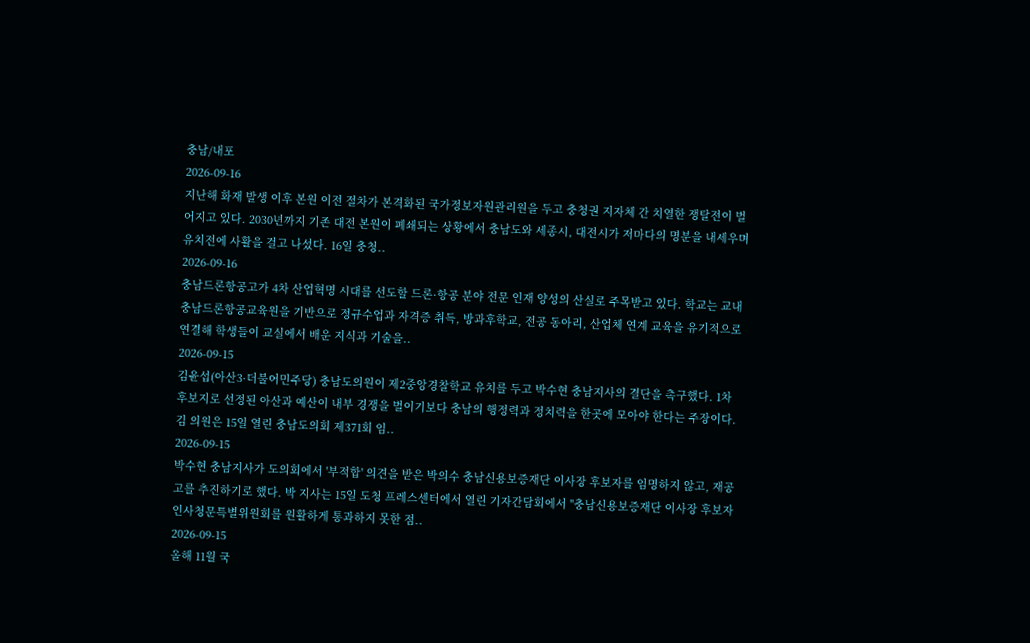충남/내포
2026-09-16
지난해 화재 발생 이후 본원 이전 절차가 본격화된 국가정보자원관리원을 두고 충청권 지자체 간 치열한 쟁탈전이 벌어지고 있다. 2030년까지 기존 대전 본원이 폐쇄되는 상황에서 충남도와 세종시, 대전시가 저마다의 명분을 내세우며 유치전에 사활을 걸고 나섰다. 16일 충청..
2026-09-16
충남드론항공고가 4차 산업혁명 시대를 선도할 드론·항공 분야 전문 인재 양성의 산실로 주목받고 있다. 학교는 교내 충남드론항공교육원을 기반으로 정규수업과 자격증 취득, 방과후학교, 전공 동아리, 산업체 연계 교육을 유기적으로 연결해 학생들이 교실에서 배운 지식과 기술을..
2026-09-15
김윤섭(아산3·더불어민주당) 충남도의원이 제2중앙경찰학교 유치를 두고 박수현 충남지사의 결단을 촉구했다. 1차 후보지로 선정된 아산과 예산이 내부 경쟁을 벌이기보다 충남의 행정력과 정치력을 한곳에 모아야 한다는 주장이다. 김 의원은 15일 열린 충남도의회 제371회 임..
2026-09-15
박수현 충남지사가 도의회에서 '부적합' 의견을 받은 박의수 충남신용보증재단 이사장 후보자를 임명하지 않고, 재공고를 추진하기로 했다. 박 지사는 15일 도청 프레스센터에서 열린 기자간담회에서 "충남신용보증재단 이사장 후보자 인사청문특별위원회를 원활하게 통과하지 못한 점..
2026-09-15
올해 11월 국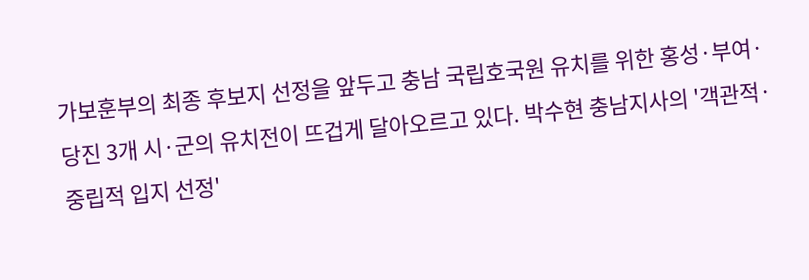가보훈부의 최종 후보지 선정을 앞두고 충남 국립호국원 유치를 위한 홍성·부여·당진 3개 시·군의 유치전이 뜨겁게 달아오르고 있다. 박수현 충남지사의 '객관적·중립적 입지 선정'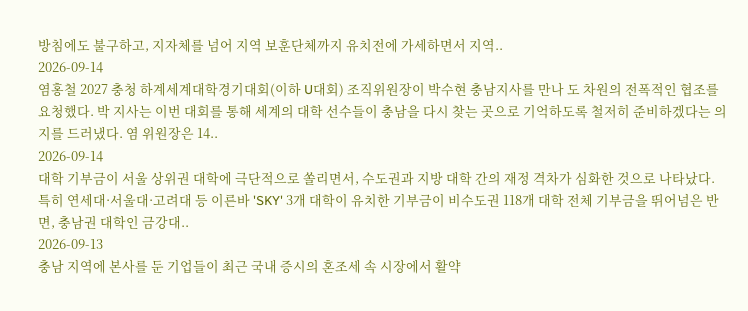방침에도 불구하고, 지자체를 넘어 지역 보훈단체까지 유치전에 가세하면서 지역..
2026-09-14
염홍철 2027 충청 하계세계대학경기대회(이하 U대회) 조직위원장이 박수현 충남지사를 만나 도 차원의 전폭적인 협조를 요청했다. 박 지사는 이번 대회를 통해 세계의 대학 선수들이 충남을 다시 찾는 곳으로 기억하도록 철저히 준비하겠다는 의지를 드러냈다. 염 위원장은 14..
2026-09-14
대학 기부금이 서울 상위권 대학에 극단적으로 쏠리면서, 수도권과 지방 대학 간의 재정 격차가 심화한 것으로 나타났다. 특히 연세대·서울대·고려대 등 이른바 'SKY' 3개 대학이 유치한 기부금이 비수도권 118개 대학 전체 기부금을 뛰어넘은 반면, 충남권 대학인 금강대..
2026-09-13
충남 지역에 본사를 둔 기업들이 최근 국내 증시의 혼조세 속 시장에서 활약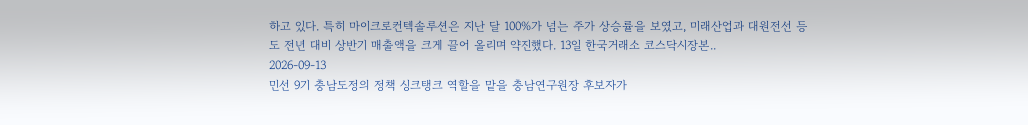하고 있다. 특히 마이크로컨텍솔루션은 지난 달 100%가 넘는 주가 상승률을 보였고, 미래산업과 대원전선 등도 전년 대비 상반기 매출액을 크게 끌어 올리며 약진했다. 13일 한국거래소 코스닥시장본..
2026-09-13
민선 9기 충남도정의 정책 싱크탱크 역할을 맡을 충남연구원장 후보자가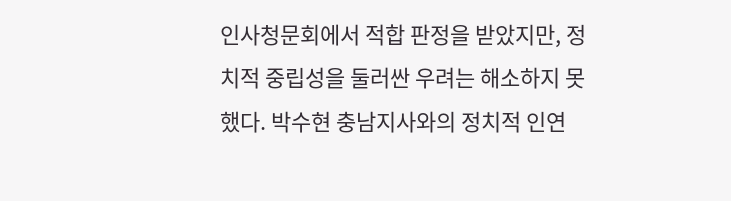인사청문회에서 적합 판정을 받았지만, 정치적 중립성을 둘러싼 우려는 해소하지 못했다. 박수현 충남지사와의 정치적 인연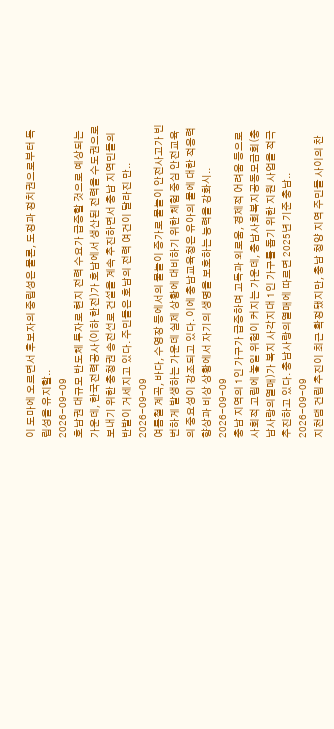이 도마에 오르면서 후보자의 중립성은 물론, 도정과 정치권으로부터 독립성을 유지할..
2026-09-09
호남권 대규모 반도체 투자로 현지 전력 수요가 급증할 것으로 예상되는 가운데, 한국전력공사(이하 한전)가 호남에서 생산된 전력을 수도권으로 보내기 위한 충청권 송전선로 건설을 계속 추진하면서 충남 지역민들의 반발이 거세지고 있다. 주민들은 호남의 전력 여건이 달라진 만..
2026-09-09
여름철 계곡, 바다, 수영장 등에서의 물놀이 증가로 물놀이 안전사고가 빈번하게 발생하는 가운데 실제 상황에 대비하기 위한 체험 중심 안전교육의 중요성이 강조되고 있다. 이에 충남교육청은 유아의 물에 대한 적응력 향상과 비상 상황에서 자기의 생명을 보호하는 능력을 강화시..
2026-09-09
충남 지역의 1인 가구가 급증하며 고독과 외로움, 경제적 어려움 등으로 사회적 고립에 놓일 위험이 커지는 가운데, 충남사회복지공동모금회(충남사랑의열매)가 복지 사각지대 1인 가구를 돕기 위한 지원 사업을 적극 추진하고 있다. 충남사랑의열매에 따르면 2025년 기준 충남..
2026-09-09
지천댐 건립 추진이 최근 확정됐지만, 충남 청양 지역 주민들 사이의 찬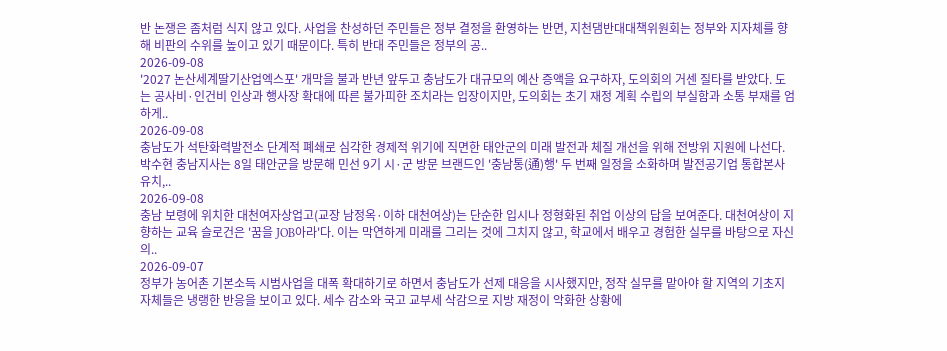반 논쟁은 좀처럼 식지 않고 있다. 사업을 찬성하던 주민들은 정부 결정을 환영하는 반면, 지천댐반대대책위원회는 정부와 지자체를 향해 비판의 수위를 높이고 있기 때문이다. 특히 반대 주민들은 정부의 공..
2026-09-08
'2027 논산세계딸기산업엑스포' 개막을 불과 반년 앞두고 충남도가 대규모의 예산 증액을 요구하자, 도의회의 거센 질타를 받았다. 도는 공사비·인건비 인상과 행사장 확대에 따른 불가피한 조치라는 입장이지만, 도의회는 초기 재정 계획 수립의 부실함과 소통 부재를 엄하게..
2026-09-08
충남도가 석탄화력발전소 단계적 폐쇄로 심각한 경제적 위기에 직면한 태안군의 미래 발전과 체질 개선을 위해 전방위 지원에 나선다. 박수현 충남지사는 8일 태안군을 방문해 민선 9기 시·군 방문 브랜드인 '충남통(通)행' 두 번째 일정을 소화하며 발전공기업 통합본사 유치,..
2026-09-08
충남 보령에 위치한 대천여자상업고(교장 남정옥·이하 대천여상)는 단순한 입시나 정형화된 취업 이상의 답을 보여준다. 대천여상이 지향하는 교육 슬로건은 '꿈을 JOB아라'다. 이는 막연하게 미래를 그리는 것에 그치지 않고, 학교에서 배우고 경험한 실무를 바탕으로 자신의..
2026-09-07
정부가 농어촌 기본소득 시범사업을 대폭 확대하기로 하면서 충남도가 선제 대응을 시사했지만, 정작 실무를 맡아야 할 지역의 기초지자체들은 냉랭한 반응을 보이고 있다. 세수 감소와 국고 교부세 삭감으로 지방 재정이 악화한 상황에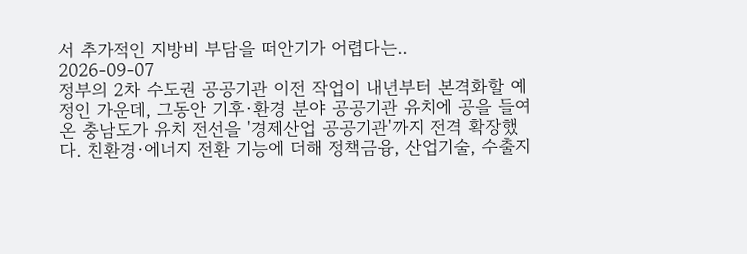서 추가적인 지방비 부담을 떠안기가 어렵다는..
2026-09-07
정부의 2차 수도권 공공기관 이전 작업이 내년부터 본격화할 예정인 가운데, 그동안 기후·환경 분야 공공기관 유치에 공을 들여온 충남도가 유치 전선을 '경제산업 공공기관'까지 전격 확장했다. 친환경·에너지 전환 기능에 더해 정책금융, 산업기술, 수출지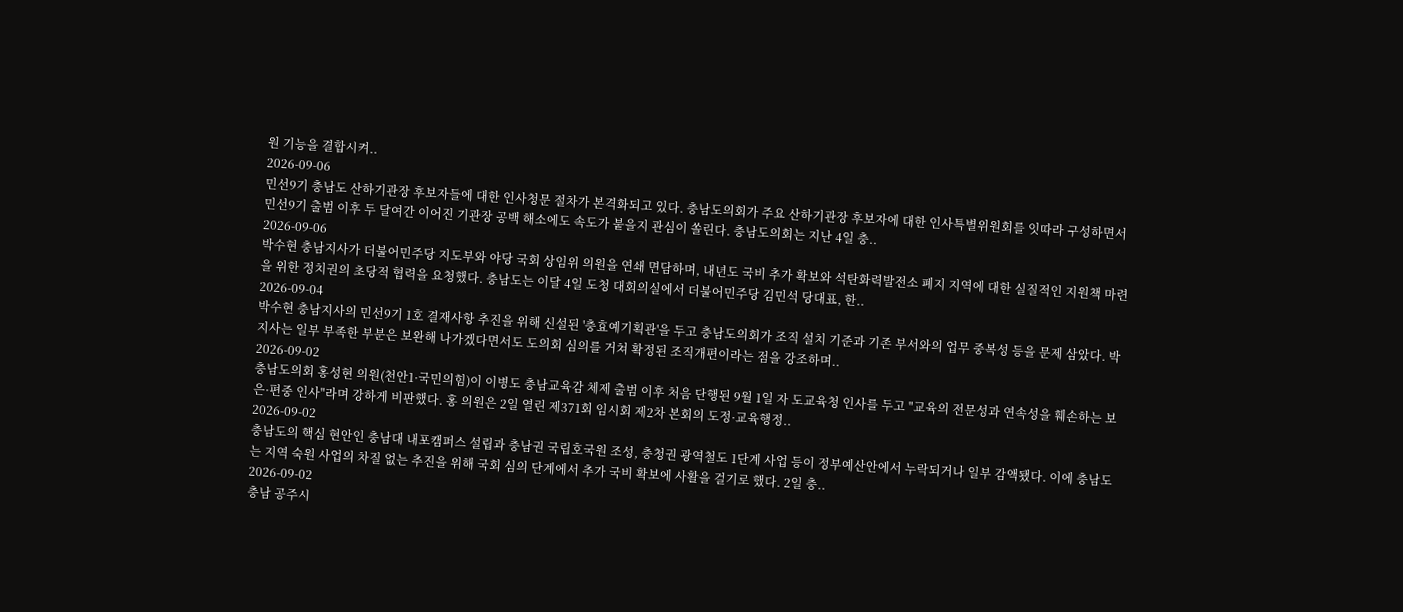원 기능을 결합시켜..
2026-09-06
민선9기 충남도 산하기관장 후보자들에 대한 인사청문 절차가 본격화되고 있다. 충남도의회가 주요 산하기관장 후보자에 대한 인사특별위원회를 잇따라 구성하면서 민선9기 출범 이후 두 달여간 이어진 기관장 공백 해소에도 속도가 붙을지 관심이 쏠린다. 충남도의회는 지난 4일 충..
2026-09-06
박수현 충남지사가 더불어민주당 지도부와 야당 국회 상임위 의원을 연쇄 면담하며, 내년도 국비 추가 확보와 석탄화력발전소 폐지 지역에 대한 실질적인 지원책 마련을 위한 정치권의 초당적 협력을 요청했다. 충남도는 이달 4일 도청 대회의실에서 더불어민주당 김민석 당대표, 한..
2026-09-04
박수현 충남지사의 민선9기 1호 결재사항 추진을 위해 신설된 '충효예기획관'을 두고 충남도의회가 조직 설치 기준과 기존 부서와의 업무 중복성 등을 문제 삼았다. 박 지사는 일부 부족한 부분은 보완해 나가겠다면서도 도의회 심의를 거쳐 확정된 조직개편이라는 점을 강조하며..
2026-09-02
충남도의회 홍성현 의원(천안1·국민의힘)이 이병도 충남교육감 체제 출범 이후 처음 단행된 9월 1일 자 도교육청 인사를 두고 "교육의 전문성과 연속성을 훼손하는 보은·편중 인사"라며 강하게 비판했다. 홍 의원은 2일 열린 제371회 임시회 제2차 본회의 도정·교육행정..
2026-09-02
충남도의 핵심 현안인 충남대 내포캠퍼스 설립과 충남권 국립호국원 조성, 충청권 광역철도 1단계 사업 등이 정부예산안에서 누락되거나 일부 감액됐다. 이에 충남도는 지역 숙원 사업의 차질 없는 추진을 위해 국회 심의 단계에서 추가 국비 확보에 사활을 걸기로 했다. 2일 충..
2026-09-02
충남 공주시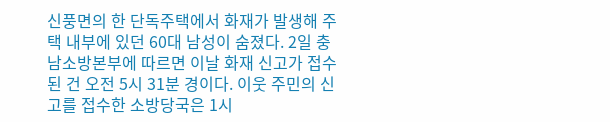신풍면의 한 단독주택에서 화재가 발생해 주택 내부에 있던 60대 남성이 숨졌다. 2일 충남소방본부에 따르면 이날 화재 신고가 접수된 건 오전 5시 31분 경이다. 이웃 주민의 신고를 접수한 소방당국은 1시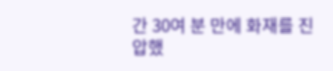간 30여 분 만에 화재를 진압했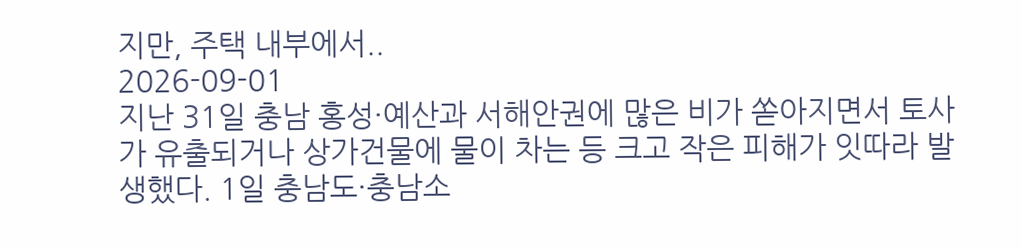지만, 주택 내부에서..
2026-09-01
지난 31일 충남 홍성·예산과 서해안권에 많은 비가 쏟아지면서 토사가 유출되거나 상가건물에 물이 차는 등 크고 작은 피해가 잇따라 발생했다. 1일 충남도·충남소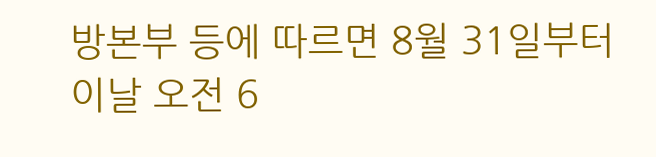방본부 등에 따르면 8월 31일부터 이날 오전 6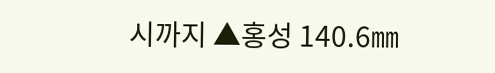시까지 ▲홍성 140.6㎜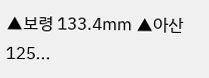▲보령 133.4㎜ ▲아산 125...